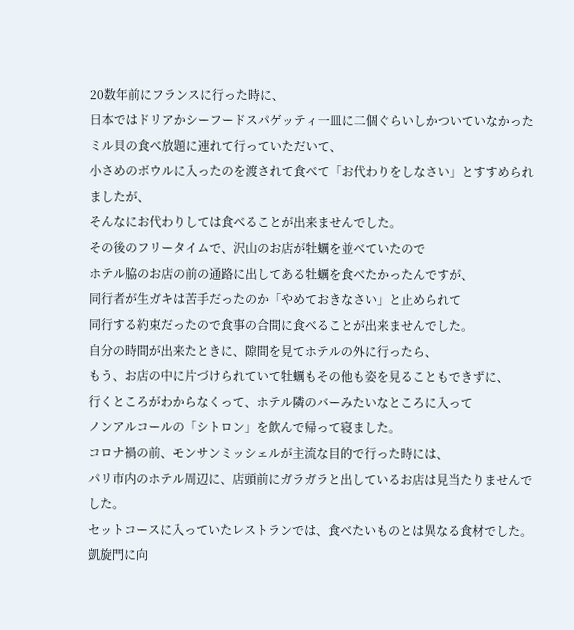20数年前にフランスに行った時に、
日本ではドリアかシーフードスパゲッティ一皿に二個ぐらいしかついていなかった
ミル貝の食べ放題に連れて行っていただいて、
小さめのボウルに入ったのを渡されて食べて「お代わりをしなさい」とすすめられましたが、
そんなにお代わりしては食べることが出来ませんでした。
その後のフリータイムで、沢山のお店が牡蠣を並べていたので
ホテル脇のお店の前の通路に出してある牡蠣を食べたかったんですが、
同行者が生ガキは苦手だったのか「やめておきなさい」と止められて
同行する約束だったので食事の合間に食べることが出来ませんでした。
自分の時間が出来たときに、隙間を見てホテルの外に行ったら、
もう、お店の中に片づけられていて牡蠣もその他も姿を見ることもできずに、
行くところがわからなくって、ホテル隣のバーみたいなところに入って
ノンアルコールの「シトロン」を飲んで帰って寝ました。
コロナ禍の前、モンサンミッシェルが主流な目的で行った時には、
パリ市内のホテル周辺に、店頭前にガラガラと出しているお店は見当たりませんでした。
セットコースに入っていたレストランでは、食べたいものとは異なる食材でした。
凱旋門に向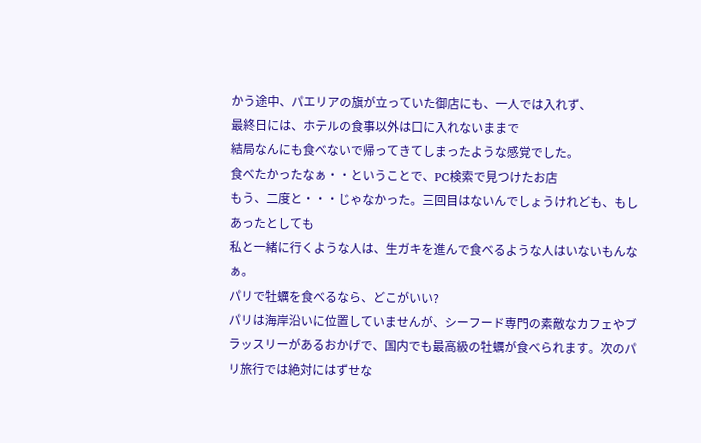かう途中、パエリアの旗が立っていた御店にも、一人では入れず、
最終日には、ホテルの食事以外は口に入れないままで
結局なんにも食べないで帰ってきてしまったような感覚でした。
食べたかったなぁ・・ということで、PC検索で見つけたお店
もう、二度と・・・じゃなかった。三回目はないんでしょうけれども、もしあったとしても
私と一緒に行くような人は、生ガキを進んで食べるような人はいないもんなぁ。
パリで牡蠣を食べるなら、どこがいい?
パリは海岸沿いに位置していませんが、シーフード専門の素敵なカフェやブラッスリーがあるおかげで、国内でも最高級の牡蠣が食べられます。次のパリ旅行では絶対にはずせな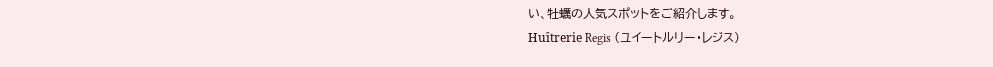い、牡蠣の人気スポットをご紹介します。
Huȋtrerie Regis (ユイートルリー・レジス)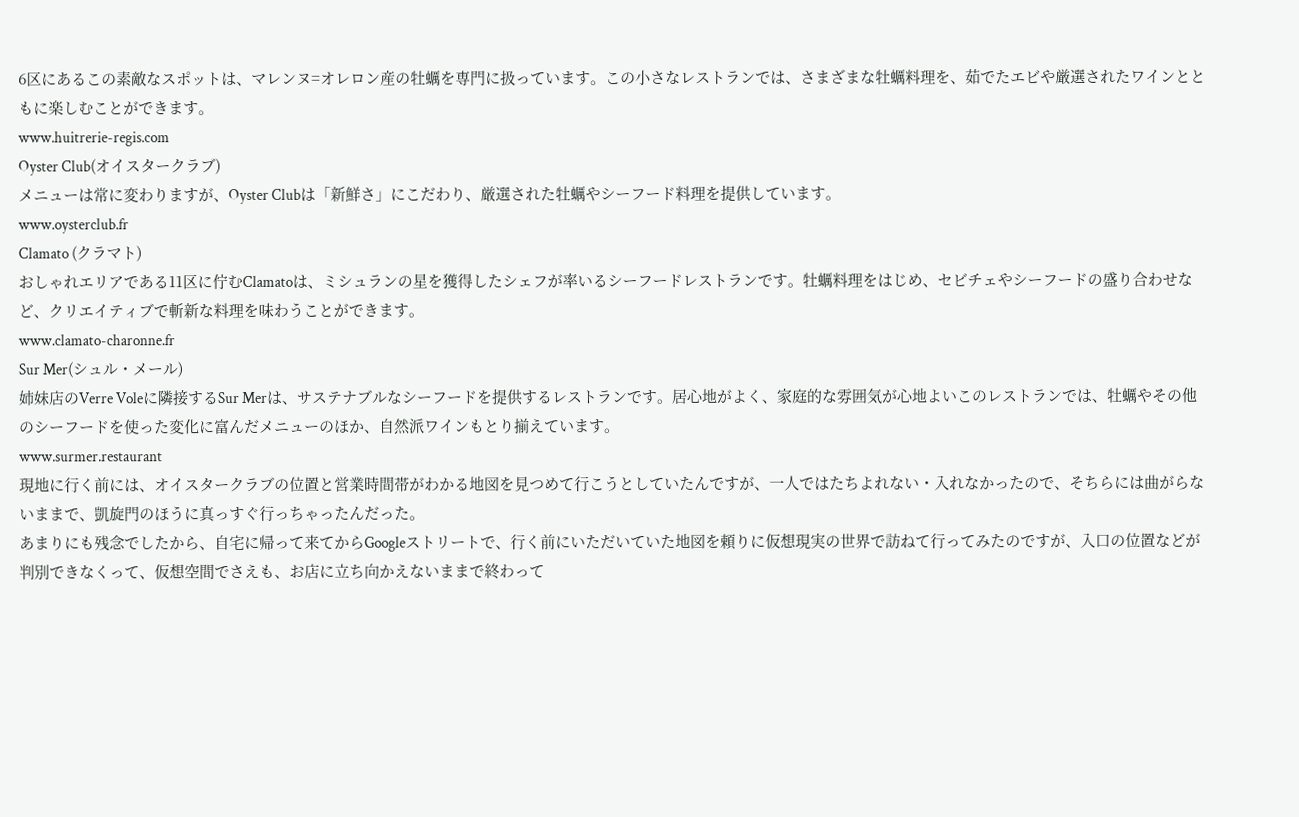6区にあるこの素敵なスポットは、マレンヌ=オレロン産の牡蠣を専門に扱っています。この小さなレストランでは、さまざまな牡蠣料理を、茹でたエビや厳選されたワインとともに楽しむことができます。
www.huitrerie-regis.com
Oyster Club(オイスタークラブ)
メニューは常に変わりますが、Oyster Clubは「新鮮さ」にこだわり、厳選された牡蠣やシーフード料理を提供しています。
www.oysterclub.fr
Clamato (クラマト)
おしゃれエリアである11区に佇むClamatoは、ミシュランの星を獲得したシェフが率いるシーフードレストランです。牡蠣料理をはじめ、セビチェやシーフードの盛り合わせなど、クリエイティブで斬新な料理を味わうことができます。
www.clamato-charonne.fr
Sur Mer(シュル・メール)
姉妹店のVerre Voleに隣接するSur Merは、サステナブルなシーフードを提供するレストランです。居心地がよく、家庭的な雰囲気が心地よいこのレストランでは、牡蠣やその他のシーフードを使った変化に富んだメニューのほか、自然派ワインもとり揃えています。
www.surmer.restaurant
現地に行く前には、オイスタークラブの位置と営業時間帯がわかる地図を見つめて行こうとしていたんですが、一人ではたちよれない・入れなかったので、そちらには曲がらないままで、凱旋門のほうに真っすぐ行っちゃったんだった。
あまりにも残念でしたから、自宅に帰って来てからGoogleストリートで、行く前にいただいていた地図を頼りに仮想現実の世界で訪ねて行ってみたのですが、入口の位置などが判別できなくって、仮想空間でさえも、お店に立ち向かえないままで終わって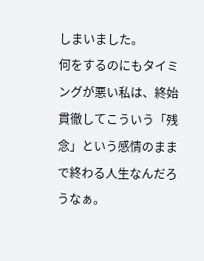しまいました。
何をするのにもタイミングが悪い私は、終始貫徹してこういう「残念」という感情のままで終わる人生なんだろうなぁ。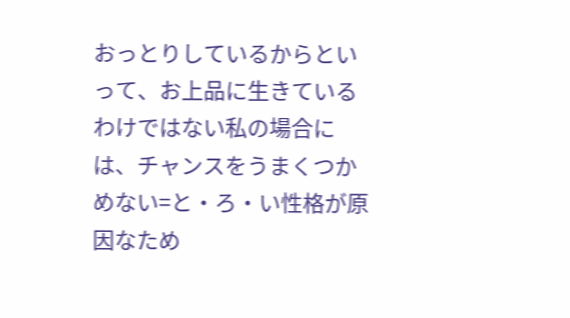おっとりしているからといって、お上品に生きているわけではない私の場合には、チャンスをうまくつかめない=と・ろ・い性格が原因なため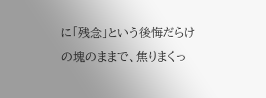に「残念」という後悔だらけの塊のままで、焦りまくっ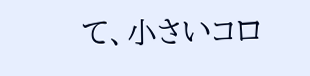て、小さいコロ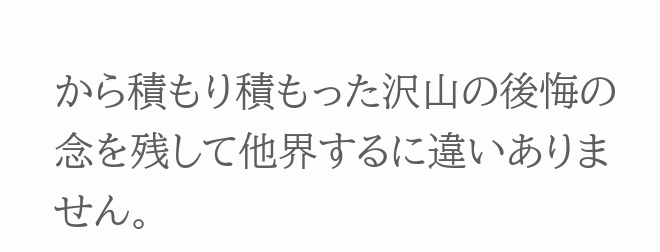から積もり積もった沢山の後悔の念を残して他界するに違いありません。